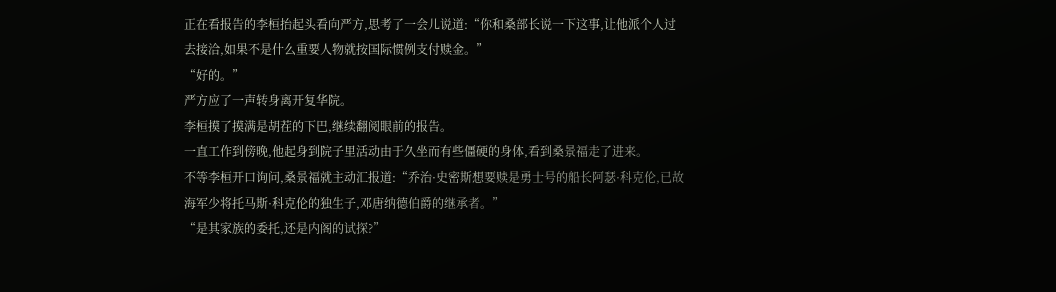正在看报告的李桓抬起头看向严方,思考了一会儿说道:“你和桑部长说一下这事,让他派个人过去接洽,如果不是什么重要人物就按国际惯例支付赎金。”
“好的。”
严方应了一声转身离开复华院。
李桓摸了摸满是胡茬的下巴,继续翻阅眼前的报告。
一直工作到傍晚,他起身到院子里活动由于久坐而有些僵硬的身体,看到桑景福走了进来。
不等李桓开口询问,桑景福就主动汇报道:“乔治·史密斯想要赎是勇士号的船长阿瑟·科克伦,已故海军少将托马斯·科克伦的独生子,邓唐纳德伯爵的继承者。”
“是其家族的委托,还是内阁的试探?”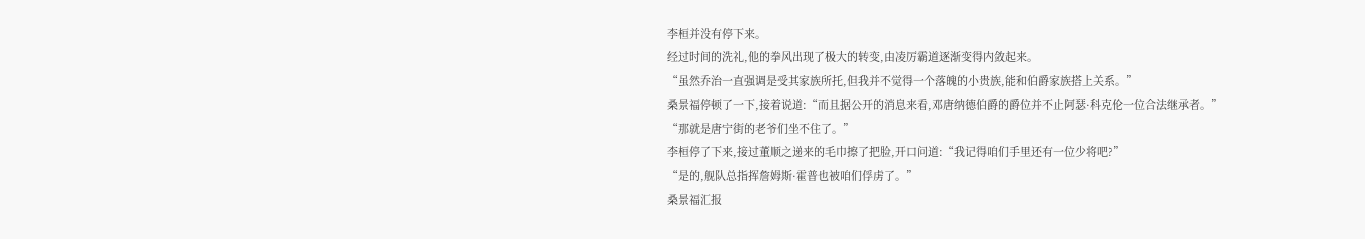李桓并没有停下来。
经过时间的洗礼,他的拳风出现了极大的转变,由凌厉霸道逐渐变得内敛起来。
“虽然乔治一直强调是受其家族所托,但我并不觉得一个落魄的小贵族,能和伯爵家族搭上关系。”
桑景福停顿了一下,接着说道:“而且据公开的消息来看,邓唐纳德伯爵的爵位并不止阿瑟·科克伦一位合法继承者。”
“那就是唐宁街的老爷们坐不住了。”
李桓停了下来,接过董顺之递来的毛巾擦了把脸,开口问道:“我记得咱们手里还有一位少将吧?”
“是的,舰队总指挥詹姆斯·霍普也被咱们俘虏了。”
桑景福汇报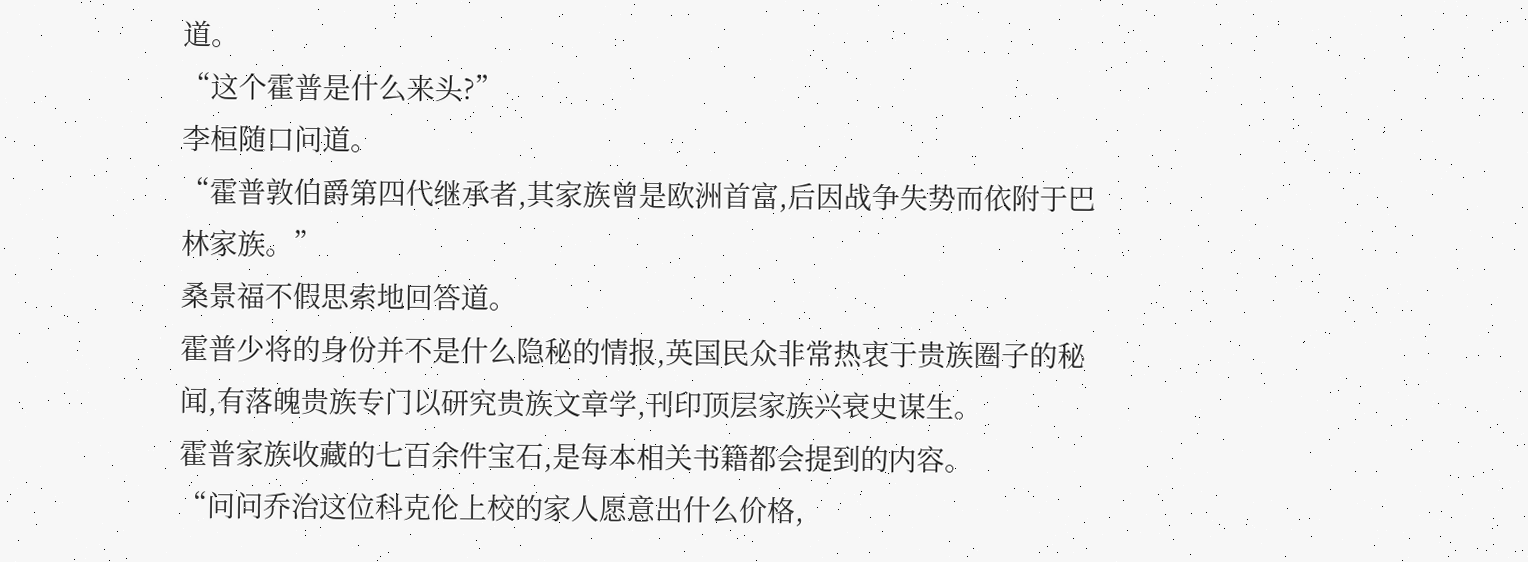道。
“这个霍普是什么来头?”
李桓随口问道。
“霍普敦伯爵第四代继承者,其家族曾是欧洲首富,后因战争失势而依附于巴林家族。”
桑景福不假思索地回答道。
霍普少将的身份并不是什么隐秘的情报,英国民众非常热衷于贵族圈子的秘闻,有落魄贵族专门以研究贵族文章学,刊印顶层家族兴衰史谋生。
霍普家族收藏的七百余件宝石,是每本相关书籍都会提到的内容。
“问问乔治这位科克伦上校的家人愿意出什么价格,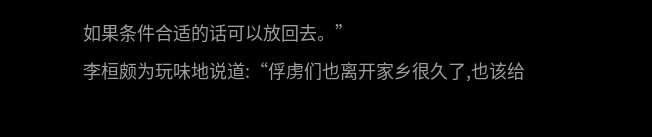如果条件合适的话可以放回去。”
李桓颇为玩味地说道:“俘虏们也离开家乡很久了,也该给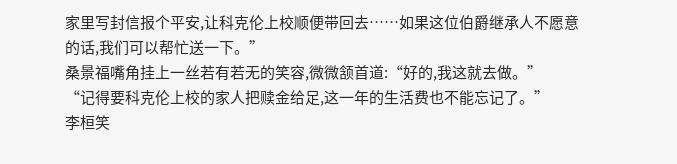家里写封信报个平安,让科克伦上校顺便带回去……如果这位伯爵继承人不愿意的话,我们可以帮忙送一下。”
桑景福嘴角挂上一丝若有若无的笑容,微微颔首道:“好的,我这就去做。”
“记得要科克伦上校的家人把赎金给足,这一年的生活费也不能忘记了。”
李桓笑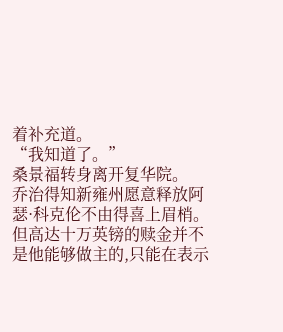着补充道。
“我知道了。”
桑景福转身离开复华院。
乔治得知新雍州愿意释放阿瑟·科克伦不由得喜上眉梢。
但高达十万英镑的赎金并不是他能够做主的,只能在表示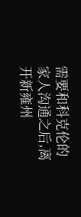需要和科克伦的家人沟通之后,离开新雍州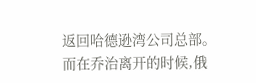返回哈德逊湾公司总部。
而在乔治离开的时候,俄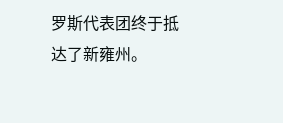罗斯代表团终于抵达了新雍州。